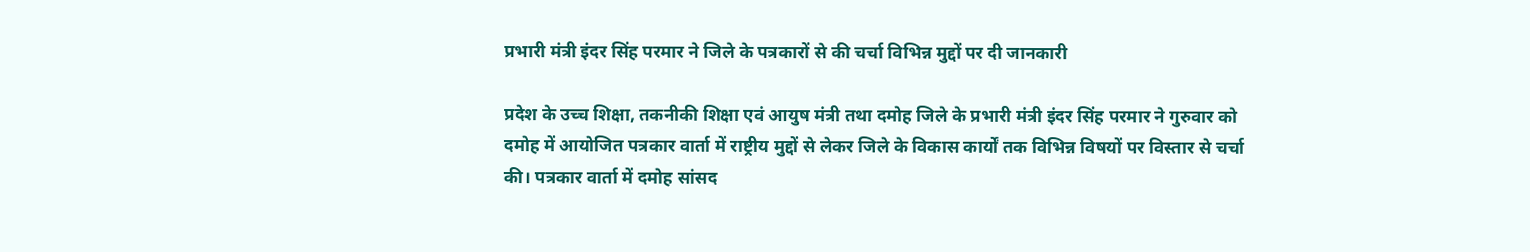प्रभारी मंत्री इंदर सिंह परमार ने जिले के पत्रकारों से की चर्चा विभिन्न मुद्दों पर दी जानकारी

प्रदेश के उच्च शिक्षा, तकनीकी शिक्षा एवं आयुष मंत्री तथा दमोह जिले के प्रभारी मंत्री इंदर सिंह परमार ने गुरुवार को दमोह में आयोजित पत्रकार वार्ता में राष्ट्रीय मुद्दों से लेकर जिले के विकास कार्यों तक विभिन्न विषयों पर विस्तार से चर्चा की। पत्रकार वार्ता में दमोह सांसद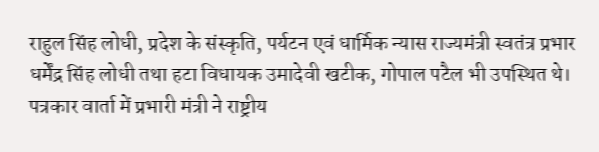राहुल सिंह लोधी, प्रदेश के संस्कृति, पर्यटन एवं धार्मिक न्यास राज्यमंत्री स्वतंत्र प्रभार धर्मेंद्र सिंह लोधी तथा हटा विधायक उमादेवी खटीक, गोपाल पटैल भी उपस्थित थे।
पत्रकार वार्ता में प्रभारी मंत्री ने राष्ट्रीय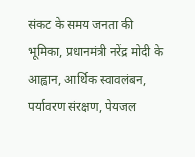संकट के समय जनता की भूमिका, प्रधानमंत्री नरेंद्र मोदी के आह्वान, आर्थिक स्वावलंबन, पर्यावरण संरक्षण, पेयजल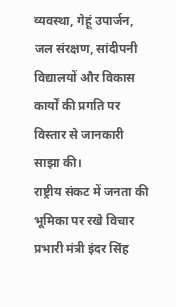व्यवस्था, गेहूं उपार्जन, जल संरक्षण, सांदीपनी विद्यालयों और विकास कार्यों की प्रगति पर विस्तार से जानकारी साझा की।
राष्ट्रीय संकट में जनता की भूमिका पर रखे विचार
प्रभारी मंत्री इंदर सिंह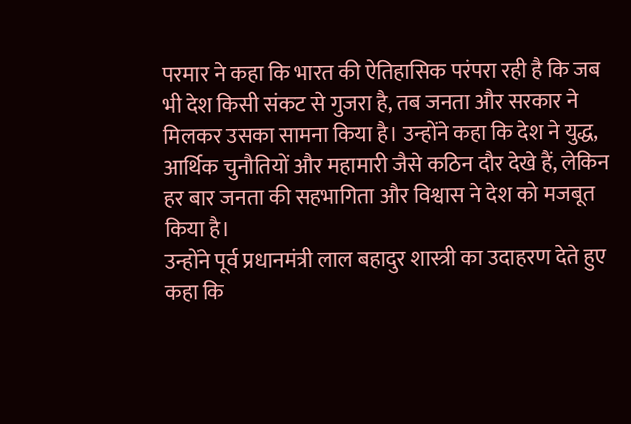परमार ने कहा कि भारत की ऐतिहासिक परंपरा रही है कि जब भी देश किसी संकट से गुजरा है, तब जनता और सरकार ने मिलकर उसका सामना किया है। उन्होंने कहा कि देश ने युद्ध, आर्थिक चुनौतियों और महामारी जैसे कठिन दौर देखे हैं, लेकिन हर बार जनता की सहभागिता और विश्वास ने देश को मजबूत किया है।
उन्होंने पूर्व प्रधानमंत्री लाल बहादुर शास्त्री का उदाहरण देते हुए कहा कि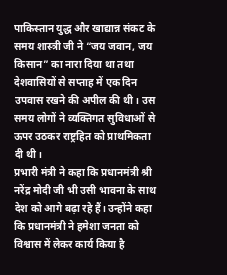पाकिस्तान युद्ध और खाद्यान्न संकट के समय शास्त्री जी ने “जय जवान, जय किसान” का नारा दिया था तथा देशवासियों से सप्ताह में एक दिन उपवास रखने की अपील की थी। उस समय लोगों ने व्यक्तिगत सुविधाओं से ऊपर उठकर राष्ट्रहित को प्राथमिकता दी थी।
प्रभारी मंत्री ने कहा कि प्रधानमंत्री श्री नरेंद्र मोदी जी भी उसी भावना के साथ देश को आगे बढ़ा रहे हैं। उन्होंने कहा कि प्रधानमंत्री ने हमेशा जनता को विश्वास में लेकर कार्य किया है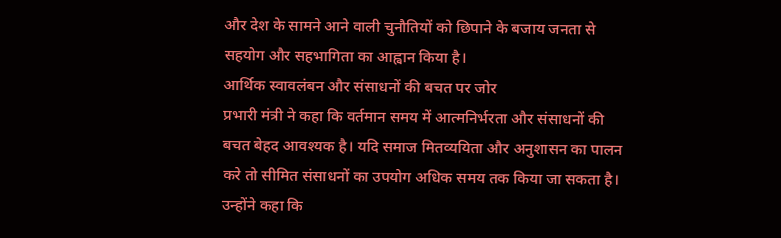और देश के सामने आने वाली चुनौतियों को छिपाने के बजाय जनता से सहयोग और सहभागिता का आह्वान किया है।
आर्थिक स्वावलंबन और संसाधनों की बचत पर जोर
प्रभारी मंत्री ने कहा कि वर्तमान समय में आत्मनिर्भरता और संसाधनों की बचत बेहद आवश्यक है। यदि समाज मितव्ययिता और अनुशासन का पालन करे तो सीमित संसाधनों का उपयोग अधिक समय तक किया जा सकता है। उन्होंने कहा कि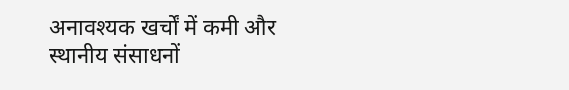अनावश्यक खर्चों में कमी और स्थानीय संसाधनों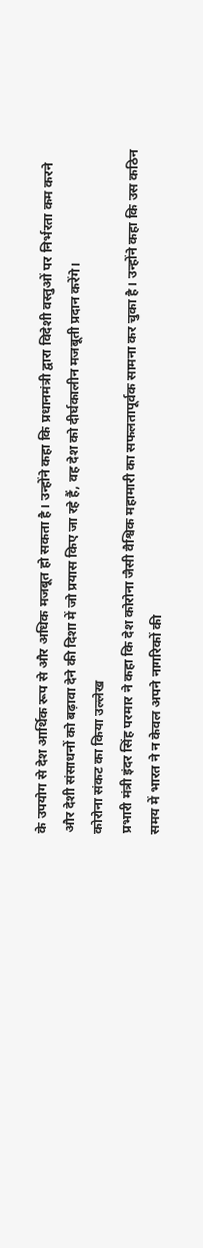के उपयोग से देश आर्थिक रूप से और अधिक मजबूत हो सकता है। उन्होंने कहा कि प्रधानमंत्री द्वारा विदेशी वस्तुओं पर निर्भरता कम करने और देशी संसाधनों को बढ़ावा देने की दिशा में जो प्रयास किए जा रहे हैं, वह देश को दीर्घकालीन मजबूती प्रदान करेंगे।
कोरोना संकट का किया उल्लेख
प्रभारी मंत्री इंदर सिंह परमार ने कहा कि देश कोरोना जैसी वैश्विक महामारी का सफलतापूर्वक सामना कर चुका है। उन्होंने कहा कि उस कठिन समय में भारत ने न केवल अपने नागरिकों की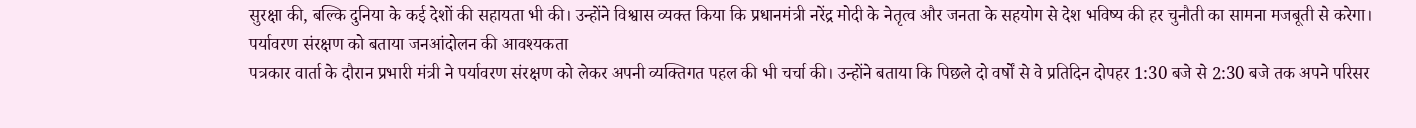सुरक्षा की, बल्कि दुनिया के कई देशों की सहायता भी की। उन्होंने विश्वास व्यक्त किया कि प्रधानमंत्री नरेंद्र मोदी के नेतृत्व और जनता के सहयोग से देश भविष्य की हर चुनौती का सामना मजबूती से करेगा।
पर्यावरण संरक्षण को बताया जनआंदोलन की आवश्यकता
पत्रकार वार्ता के दौरान प्रभारी मंत्री ने पर्यावरण संरक्षण को लेकर अपनी व्यक्तिगत पहल की भी चर्चा की। उन्होंने बताया कि पिछले दो वर्षों से वे प्रतिदिन दोपहर 1:30 बजे से 2:30 बजे तक अपने परिसर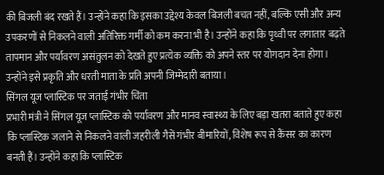की बिजली बंद रखते हैं। उन्होंने कहा कि इसका उद्देश्य केवल बिजली बचत नहीं, बल्कि एसी और अन्य उपकरणों से निकलने वाली अतिरिक्त गर्मी को कम करना भी है। उन्होंने कहा कि पृथ्वी पर लगातार बढ़ते तापमान और पर्यावरण असंतुलन को देखते हुए प्रत्येक व्यक्ति को अपने स्तर पर योगदान देना होगा। उन्होंने इसे प्रकृति और धरती माता के प्रति अपनी जिम्मेदारी बताया।
सिंगल यूज प्लास्टिक पर जताई गंभीर चिंता
प्रभारी मंत्री ने सिंगल यूज प्लास्टिक को पर्यावरण और मानव स्वास्थ्य के लिए बड़ा खतरा बताते हुए कहा कि प्लास्टिक जलाने से निकलने वाली जहरीली गैसें गंभीर बीमारियों, विशेष रूप से कैंसर का कारण बनती हैं। उन्होंने कहा कि प्लास्टिक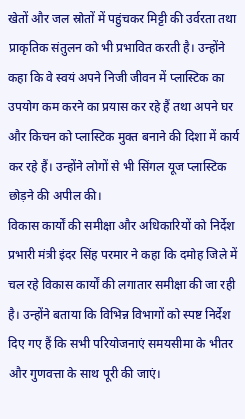खेतों और जल स्रोतों में पहुंचकर मिट्टी की उर्वरता तथा प्राकृतिक संतुलन को भी प्रभावित करती है। उन्होंने कहा कि वे स्वयं अपने निजी जीवन में प्लास्टिक का उपयोग कम करने का प्रयास कर रहे हैं तथा अपने घर और किचन को प्लास्टिक मुक्त बनाने की दिशा में कार्य कर रहे हैं। उन्होंने लोगों से भी सिंगल यूज प्लास्टिक छोड़ने की अपील की।
विकास कार्यों की समीक्षा और अधिकारियों को निर्देश
प्रभारी मंत्री इंदर सिंह परमार ने कहा कि दमोह जिले में चल रहे विकास कार्यों की लगातार समीक्षा की जा रही है। उन्होंने बताया कि विभिन्न विभागों को स्पष्ट निर्देश दिए गए हैं कि सभी परियोजनाएं समयसीमा के भीतर और गुणवत्ता के साथ पूरी की जाएं।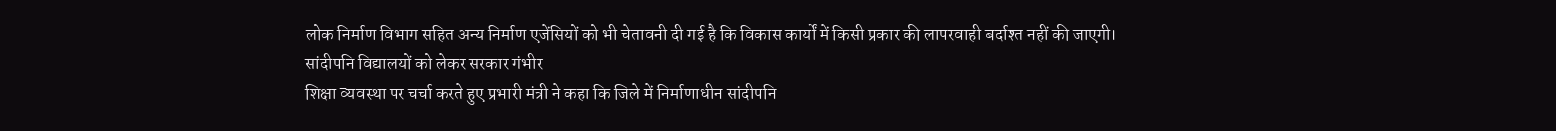लोक निर्माण विभाग सहित अन्य निर्माण एजेंसियों को भी चेतावनी दी गई है कि विकास कार्यों में किसी प्रकार की लापरवाही बर्दाश्त नहीं की जाएगी।
सांदीपनि विद्यालयों को लेकर सरकार गंभीर
शिक्षा व्यवस्था पर चर्चा करते हुए प्रभारी मंत्री ने कहा कि जिले में निर्माणाधीन सांदीपनि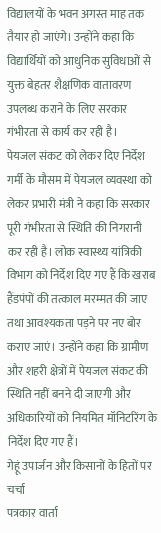विद्यालयों के भवन अगस्त माह तक तैयार हो जाएंगे। उन्होंने कहा कि विद्यार्थियों को आधुनिक सुविधाओं से युक्त बेहतर शैक्षणिक वातावरण उपलब्ध कराने के लिए सरकार गंभीरता से कार्य कर रही है।
पेयजल संकट को लेकर दिए निर्देश
गर्मी के मौसम में पेयजल व्यवस्था को लेकर प्रभारी मंत्री ने कहा कि सरकार पूरी गंभीरता से स्थिति की निगरानी कर रही है। लोक स्वास्थ्य यांत्रिकी विभाग को निर्देश दिए गए हैं कि खराब हैंडपंपों की तत्काल मरम्मत की जाए तथा आवश्यकता पड़ने पर नए बोर कराए जाएं। उन्होंने कहा कि ग्रामीण और शहरी क्षेत्रों में पेयजल संकट की स्थिति नहीं बनने दी जाएगी और अधिकारियों को नियमित मॉनिटरिंग के निर्देश दिए गए हैं।
गेहूं उपार्जन और किसानों के हितों पर चर्चा
पत्रकार वार्ता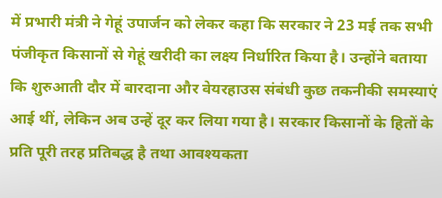में प्रभारी मंत्री ने गेहूं उपार्जन को लेकर कहा कि सरकार ने 23 मई तक सभी पंजीकृत किसानों से गेहूं खरीदी का लक्ष्य निर्धारित किया है। उन्होंने बताया कि शुरुआती दौर में बारदाना और वेयरहाउस संबंधी कुछ तकनीकी समस्याएं आई थीं, लेकिन अब उन्हें दूर कर लिया गया है। सरकार किसानों के हितों के प्रति पूरी तरह प्रतिबद्ध है तथा आवश्यकता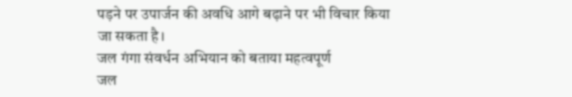पड़ने पर उपार्जन की अवधि आगे बढ़ाने पर भी विचार किया जा सकता है।
जल गंगा संवर्धन अभियान को बताया महत्वपूर्ण
जल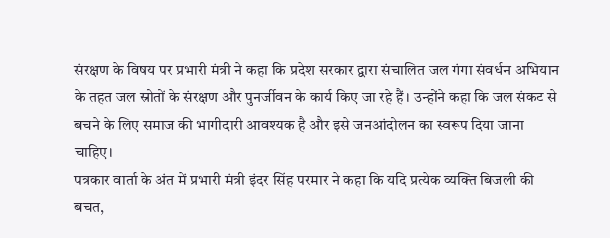संरक्षण के विषय पर प्रभारी मंत्री ने कहा कि प्रदेश सरकार द्वारा संचालित जल गंगा संवर्धन अभियान के तहत जल स्रोतों के संरक्षण और पुनर्जीवन के कार्य किए जा रहे हैं। उन्होंने कहा कि जल संकट से बचने के लिए समाज की भागीदारी आवश्यक है और इसे जनआंदोलन का स्वरूप दिया जाना चाहिए।
पत्रकार वार्ता के अंत में प्रभारी मंत्री इंदर सिंह परमार ने कहा कि यदि प्रत्येक व्यक्ति बिजली की बचत,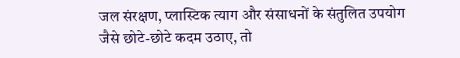जल संरक्षण, प्लास्टिक त्याग और संसाधनों के संतुलित उपयोग जैसे छोटे-छोटे कदम उठाए, तो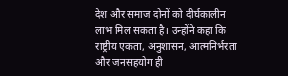देश और समाज दोनों को दीर्घकालीन लाभ मिल सकता है। उन्होंने कहा कि राष्ट्रीय एकता, अनुशासन, आत्मनिर्भरता और जनसहयोग ही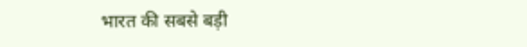भारत की सबसे बड़ी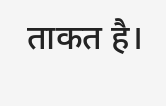ताकत है।